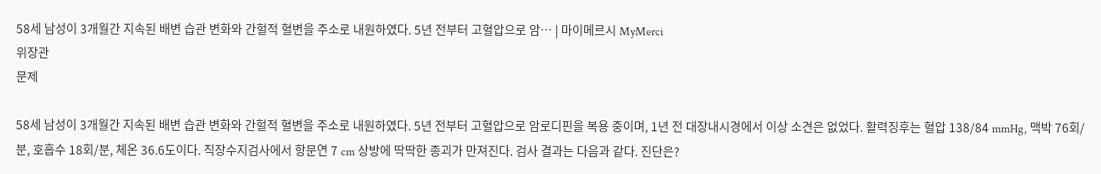58세 남성이 3개월간 지속된 배변 습관 변화와 간헐적 혈변을 주소로 내원하였다. 5년 전부터 고혈압으로 암… | 마이메르시 MyMerci
위장관
문제

58세 남성이 3개월간 지속된 배변 습관 변화와 간헐적 혈변을 주소로 내원하였다. 5년 전부터 고혈압으로 암로디핀을 복용 중이며, 1년 전 대장내시경에서 이상 소견은 없었다. 활력징후는 혈압 138/84 mmHg, 맥박 76회/분, 호흡수 18회/분, 체온 36.6도이다. 직장수지검사에서 항문연 7 cm 상방에 딱딱한 종괴가 만져진다. 검사 결과는 다음과 같다. 진단은?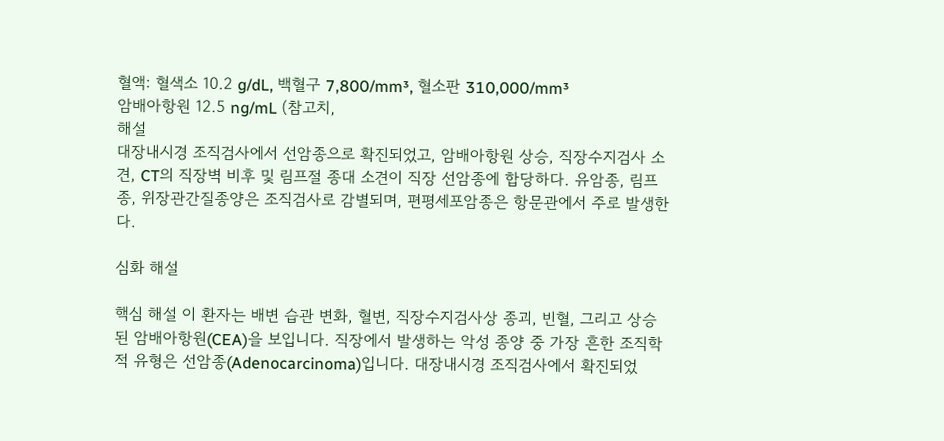혈액: 혈색소 10.2 g/dL, 백혈구 7,800/mm³, 혈소판 310,000/mm³
암배아항원 12.5 ng/mL (참고치,
해설
대장내시경 조직검사에서 선암종으로 확진되었고, 암배아항원 상승, 직장수지검사 소견, CT의 직장벽 비후 및 림프절 종대 소견이 직장 선암종에 합당하다. 유암종, 림프종, 위장관간질종양은 조직검사로 감별되며, 편평세포암종은 항문관에서 주로 발생한다.

심화 해설

핵심 해설 이 환자는 배변 습관 변화, 혈변, 직장수지검사상 종괴, 빈혈, 그리고 상승된 암배아항원(CEA)을 보입니다. 직장에서 발생하는 악성 종양 중 가장 흔한 조직학적 유형은 선암종(Adenocarcinoma)입니다. 대장내시경 조직검사에서 확진되었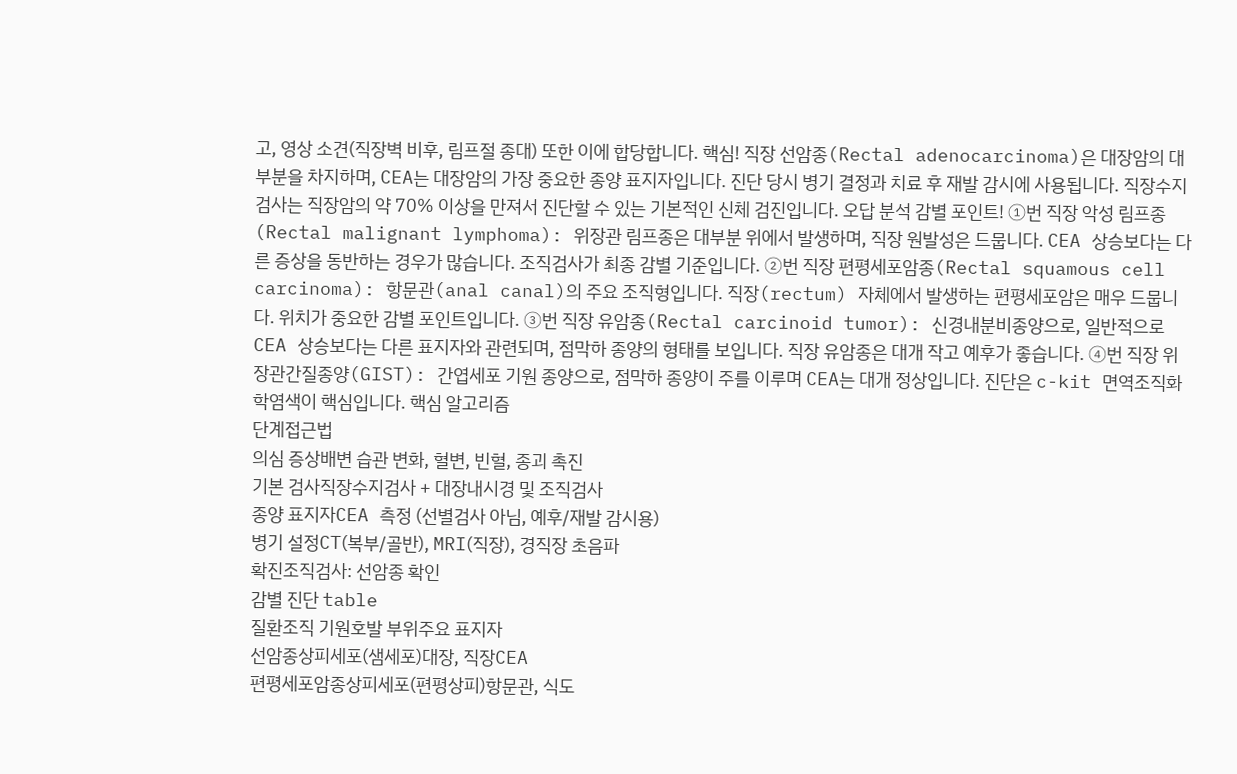고, 영상 소견(직장벽 비후, 림프절 종대) 또한 이에 합당합니다. 핵심! 직장 선암종(Rectal adenocarcinoma)은 대장암의 대부분을 차지하며, CEA는 대장암의 가장 중요한 종양 표지자입니다. 진단 당시 병기 결정과 치료 후 재발 감시에 사용됩니다. 직장수지검사는 직장암의 약 70% 이상을 만져서 진단할 수 있는 기본적인 신체 검진입니다. 오답 분석 감별 포인트! ①번 직장 악성 림프종(Rectal malignant lymphoma): 위장관 림프종은 대부분 위에서 발생하며, 직장 원발성은 드뭅니다. CEA 상승보다는 다른 증상을 동반하는 경우가 많습니다. 조직검사가 최종 감별 기준입니다. ②번 직장 편평세포암종(Rectal squamous cell carcinoma): 항문관(anal canal)의 주요 조직형입니다. 직장(rectum) 자체에서 발생하는 편평세포암은 매우 드뭅니다. 위치가 중요한 감별 포인트입니다. ③번 직장 유암종(Rectal carcinoid tumor): 신경내분비종양으로, 일반적으로 CEA 상승보다는 다른 표지자와 관련되며, 점막하 종양의 형태를 보입니다. 직장 유암종은 대개 작고 예후가 좋습니다. ④번 직장 위장관간질종양(GIST): 간엽세포 기원 종양으로, 점막하 종양이 주를 이루며 CEA는 대개 정상입니다. 진단은 c-kit 면역조직화학염색이 핵심입니다. 핵심 알고리즘
단계접근법
의심 증상배변 습관 변화, 혈변, 빈혈, 종괴 촉진
기본 검사직장수지검사 + 대장내시경 및 조직검사
종양 표지자CEA 측정 (선별검사 아님, 예후/재발 감시용)
병기 설정CT(복부/골반), MRI(직장), 경직장 초음파
확진조직검사: 선암종 확인
감별 진단 table
질환조직 기원호발 부위주요 표지자
선암종상피세포(샘세포)대장, 직장CEA
편평세포암종상피세포(편평상피)항문관, 식도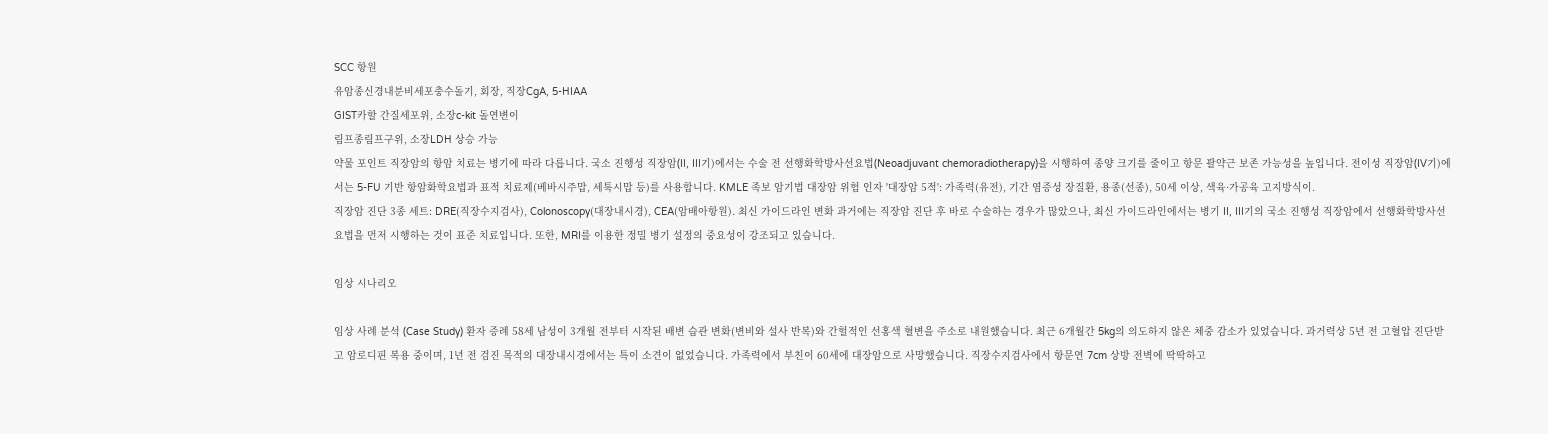SCC 항원
유암종신경내분비세포충수돌기, 회장, 직장CgA, 5-HIAA
GIST카할 간질세포위, 소장c-kit 돌연변이
림프종림프구위, 소장LDH 상승 가능
약물 포인트 직장암의 항암 치료는 병기에 따라 다릅니다. 국소 진행성 직장암(II, III기)에서는 수술 전 선행화학방사선요법(Neoadjuvant chemoradiotherapy)을 시행하여 종양 크기를 줄이고 항문 괄약근 보존 가능성을 높입니다. 전이성 직장암(IV기)에서는 5-FU 기반 항암화학요법과 표적 치료제(베바시주맙, 세툭시맙 등)를 사용합니다. KMLE 족보 암기법 대장암 위험 인자 '대장암 5적': 가족력(유전), 기간 염증성 장질환, 용종(선종), 50세 이상, 색육·가공육 고지방식이.
직장암 진단 3종 세트: DRE(직장수지검사), Colonoscopy(대장내시경), CEA(암배아항원). 최신 가이드라인 변화 과거에는 직장암 진단 후 바로 수술하는 경우가 많았으나, 최신 가이드라인에서는 병기 II, III기의 국소 진행성 직장암에서 선행화학방사선요법을 먼저 시행하는 것이 표준 치료입니다. 또한, MRI를 이용한 정밀 병기 설정의 중요성이 강조되고 있습니다.

임상 시나리오

임상 사례 분석 (Case Study) 환자 증례 58세 남성이 3개월 전부터 시작된 배변 습관 변화(변비와 설사 반복)와 간헐적인 선홍색 혈변을 주소로 내원했습니다. 최근 6개월간 5kg의 의도하지 않은 체중 감소가 있었습니다. 과거력상 5년 전 고혈압 진단받고 암로디핀 복용 중이며, 1년 전 검진 목적의 대장내시경에서는 특이 소견이 없었습니다. 가족력에서 부친이 60세에 대장암으로 사망했습니다. 직장수지검사에서 항문연 7cm 상방 전벽에 딱딱하고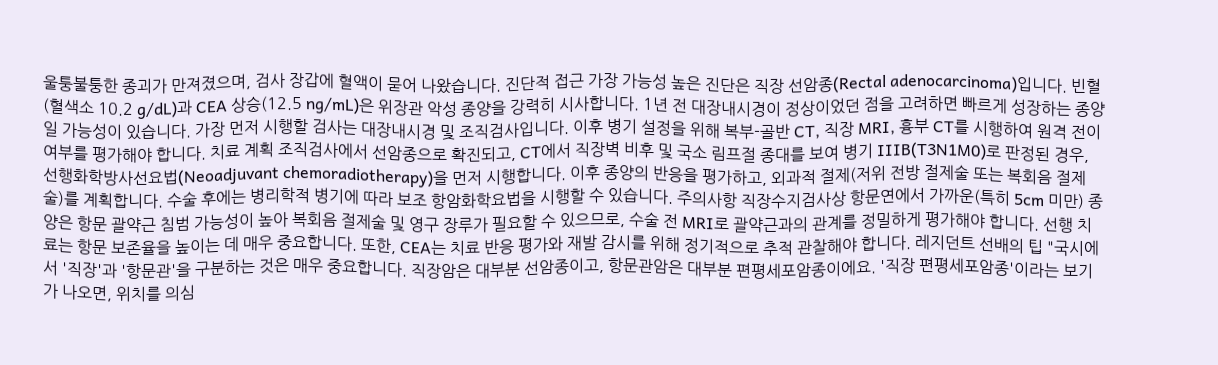울퉁불퉁한 종괴가 만져졌으며, 검사 장갑에 혈액이 묻어 나왔습니다. 진단적 접근 가장 가능성 높은 진단은 직장 선암종(Rectal adenocarcinoma)입니다. 빈혈(혈색소 10.2 g/dL)과 CEA 상승(12.5 ng/mL)은 위장관 악성 종양을 강력히 시사합니다. 1년 전 대장내시경이 정상이었던 점을 고려하면 빠르게 성장하는 종양일 가능성이 있습니다. 가장 먼저 시행할 검사는 대장내시경 및 조직검사입니다. 이후 병기 설정을 위해 복부-골반 CT, 직장 MRI, 흉부 CT를 시행하여 원격 전이 여부를 평가해야 합니다. 치료 계획 조직검사에서 선암종으로 확진되고, CT에서 직장벽 비후 및 국소 림프절 종대를 보여 병기 IIIB(T3N1M0)로 판정된 경우, 선행화학방사선요법(Neoadjuvant chemoradiotherapy)을 먼저 시행합니다. 이후 종양의 반응을 평가하고, 외과적 절제(저위 전방 절제술 또는 복회음 절제술)를 계획합니다. 수술 후에는 병리학적 병기에 따라 보조 항암화학요법을 시행할 수 있습니다. 주의사항 직장수지검사상 항문연에서 가까운(특히 5cm 미만) 종양은 항문 괄약근 침범 가능성이 높아 복회음 절제술 및 영구 장루가 필요할 수 있으므로, 수술 전 MRI로 괄약근과의 관계를 정밀하게 평가해야 합니다. 선행 치료는 항문 보존율을 높이는 데 매우 중요합니다. 또한, CEA는 치료 반응 평가와 재발 감시를 위해 정기적으로 추적 관찰해야 합니다. 레지던트 선배의 팁 "국시에서 '직장'과 '항문관'을 구분하는 것은 매우 중요합니다. 직장암은 대부분 선암종이고, 항문관암은 대부분 편평세포암종이에요. '직장 편평세포암종'이라는 보기가 나오면, 위치를 의심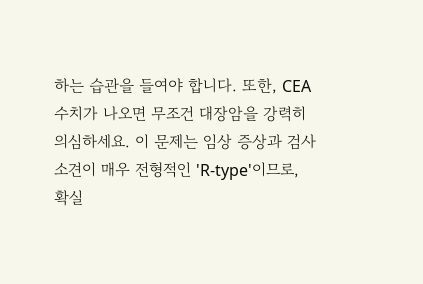하는 습관을 들여야 합니다. 또한, CEA 수치가 나오면 무조건 대장암을 강력히 의심하세요. 이 문제는 임상 증상과 검사 소견이 매우 전형적인 'R-type'이므로, 확실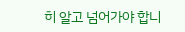히 알고 넘어가야 합니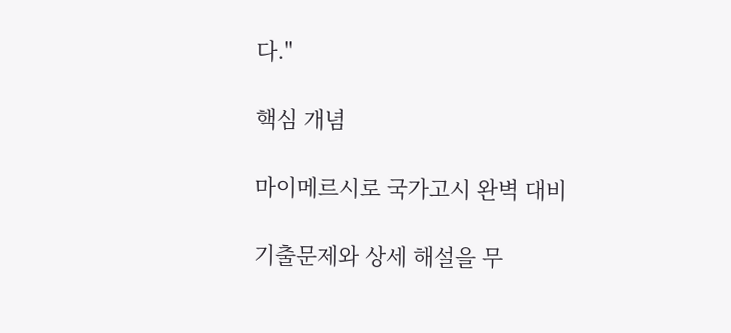다."

핵심 개념

마이메르시로 국가고시 완벽 대비

기출문제와 상세 해설을 무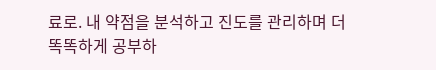료로. 내 약점을 분석하고 진도를 관리하며 더 똑똑하게 공부하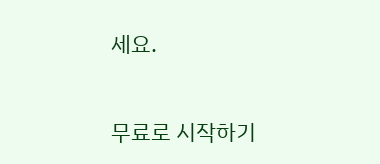세요.

무료로 시작하기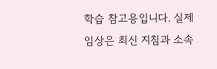학습 참고용입니다. 실제 임상은 최신 지침과 소속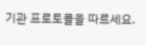기관 프로토콜을 따르세요.